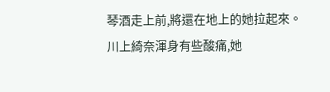琴酒走上前,將還在地上的她拉起來。
川上綺奈渾身有些酸痛,她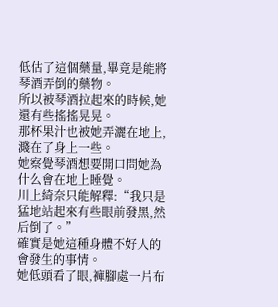低估了這個藥量,畢竟是能將琴酒弄倒的藥物。
所以被琴酒拉起來的時候,她還有些搖搖晃晃。
那杯果汁也被她弄灑在地上,濺在了身上一些。
她察覺琴酒想要開口問她為什么會在地上睡覺。
川上綺奈只能解釋:“我只是猛地站起來有些眼前發黑,然后倒了。”
確實是她這種身體不好人的會發生的事情。
她低頭看了眼,褲腳處一片布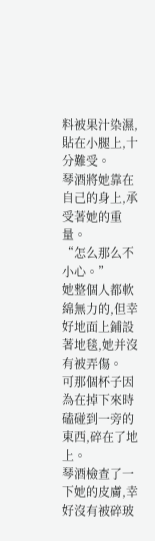料被果汁染濕,貼在小腿上,十分難受。
琴酒將她靠在自己的身上,承受著她的重量。
“怎么那么不小心。”
她整個人都軟綿無力的,但幸好地面上鋪設著地毯,她并沒有被弄傷。
可那個杯子因為在掉下來時磕碰到一旁的東西,碎在了地上。
琴酒檢查了一下她的皮膚,幸好沒有被碎玻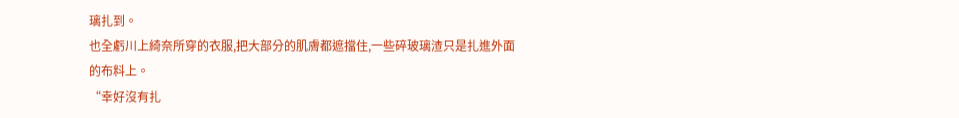璃扎到。
也全虧川上綺奈所穿的衣服,把大部分的肌膚都遮擋住,一些碎玻璃渣只是扎進外面的布料上。
“幸好沒有扎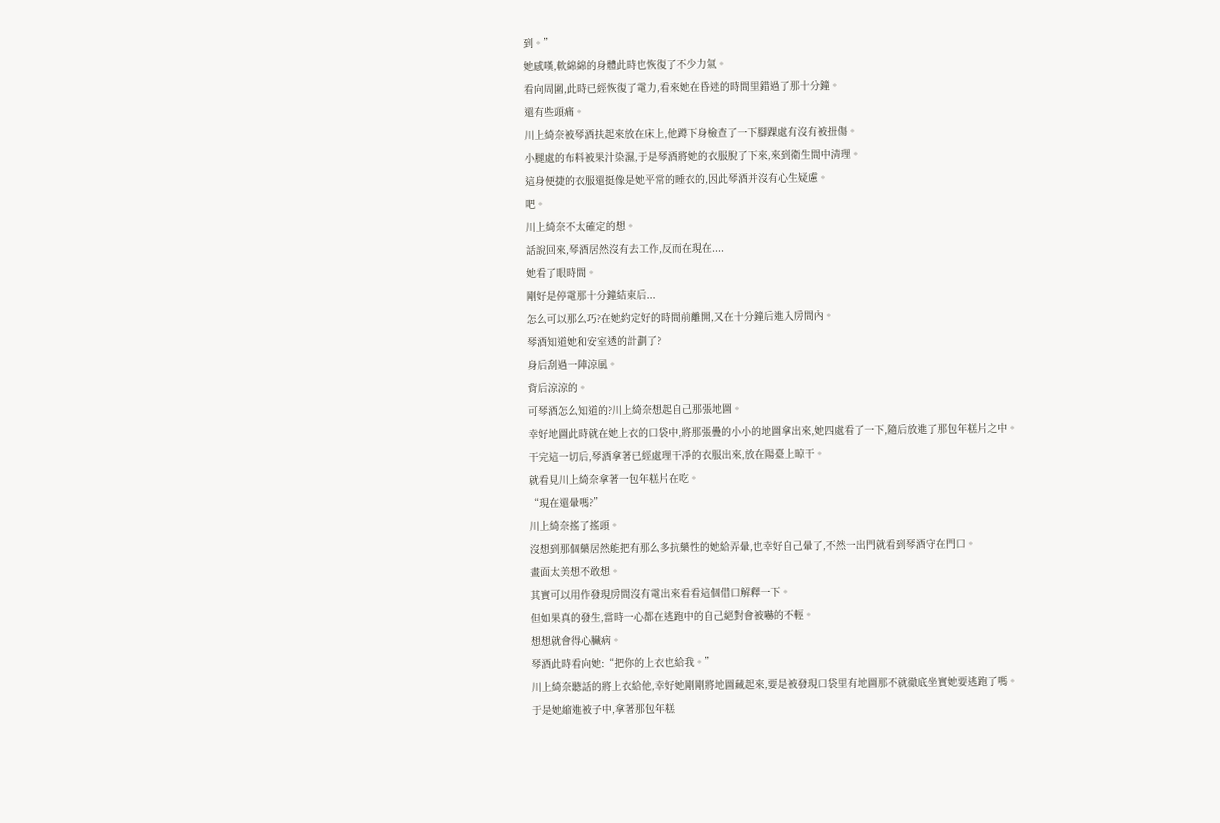到。”
她感嘆,軟綿綿的身體此時也恢復了不少力氣。
看向周圍,此時已經恢復了電力,看來她在昏迷的時間里錯過了那十分鐘。
還有些頭痛。
川上綺奈被琴酒扶起來放在床上,他蹲下身檢查了一下腳踝處有沒有被扭傷。
小腿處的布料被果汁染濕,于是琴酒將她的衣服脫了下來,來到衛生間中清理。
這身便捷的衣服還挺像是她平常的睡衣的,因此琴酒并沒有心生疑慮。
吧。
川上綺奈不太確定的想。
話說回來,琴酒居然沒有去工作,反而在現在....
她看了眼時間。
剛好是停電那十分鐘結束后...
怎么可以那么巧?在她約定好的時間前離開,又在十分鐘后進入房間內。
琴酒知道她和安室透的計劃了?
身后刮過一陣涼風。
背后涼涼的。
可琴酒怎么知道的?川上綺奈想起自己那張地圖。
幸好地圖此時就在她上衣的口袋中,將那張疊的小小的地圖拿出來,她四處看了一下,隨后放進了那包年糕片之中。
干完這一切后,琴酒拿著已經處理干凈的衣服出來,放在陽臺上晾干。
就看見川上綺奈拿著一包年糕片在吃。
“現在還暈嗎?”
川上綺奈搖了搖頭。
沒想到那個藥居然能把有那么多抗藥性的她給弄暈,也幸好自己暈了,不然一出門就看到琴酒守在門口。
畫面太美想不敢想。
其實可以用作發現房間沒有電出來看看這個借口解釋一下。
但如果真的發生,當時一心都在逃跑中的自己絕對會被嚇的不輕。
想想就會得心臟病。
琴酒此時看向她:“把你的上衣也給我。”
川上綺奈聽話的將上衣給他,幸好她剛剛將地圖藏起來,要是被發現口袋里有地圖那不就徹底坐實她要逃跑了嗎。
于是她縮進被子中,拿著那包年糕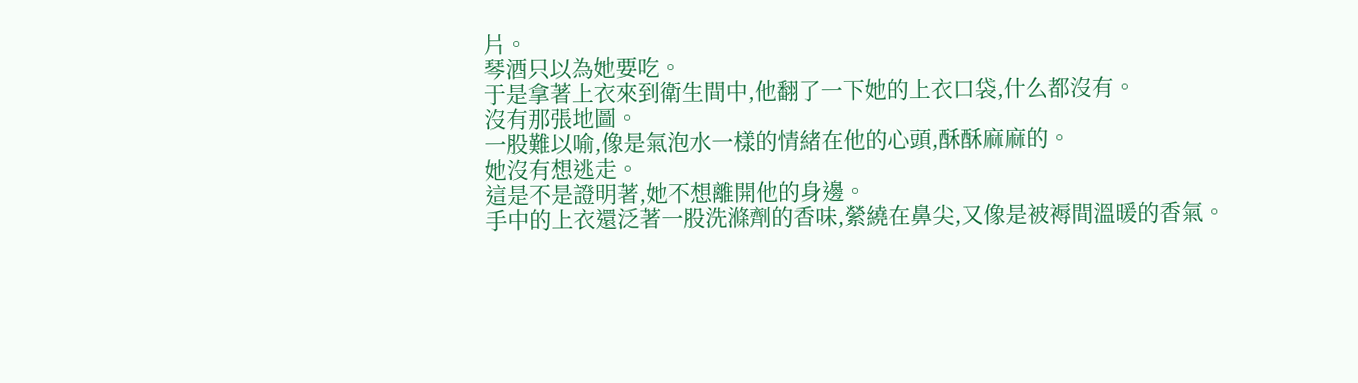片。
琴酒只以為她要吃。
于是拿著上衣來到衛生間中,他翻了一下她的上衣口袋,什么都沒有。
沒有那張地圖。
一股難以喻,像是氣泡水一樣的情緒在他的心頭,酥酥麻麻的。
她沒有想逃走。
這是不是證明著,她不想離開他的身邊。
手中的上衣還泛著一股洗滌劑的香味,縈繞在鼻尖,又像是被褥間溫暖的香氣。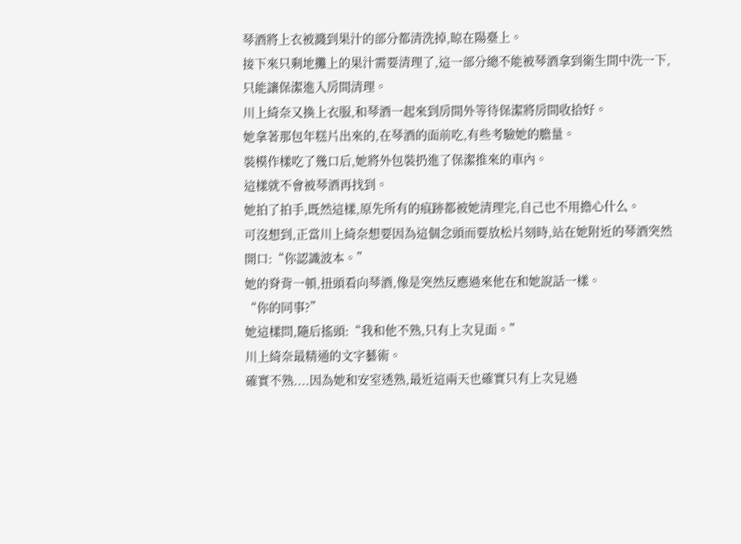琴酒將上衣被濺到果汁的部分都清洗掉,晾在陽臺上。
接下來只剩地攤上的果汁需要清理了,這一部分總不能被琴酒拿到衛生間中洗一下,只能讓保潔進入房間清理。
川上綺奈又換上衣服,和琴酒一起來到房間外等待保潔將房間收拾好。
她拿著那包年糕片出來的,在琴酒的面前吃,有些考驗她的膽量。
裝模作樣吃了幾口后,她將外包裝扔進了保潔推來的車內。
這樣就不會被琴酒再找到。
她拍了拍手,既然這樣,原先所有的痕跡都被她清理完,自己也不用擔心什么。
可沒想到,正當川上綺奈想要因為這個念頭而要放松片刻時,站在她附近的琴酒突然開口:“你認識波本。”
她的脊背一頓,扭頭看向琴酒,像是突然反應過來他在和她說話一樣。
“你的同事?”
她這樣問,隨后搖頭:“我和他不熟,只有上次見面。”
川上綺奈最精通的文字藝術。
確實不熟....因為她和安室透熟,最近這兩天也確實只有上次見過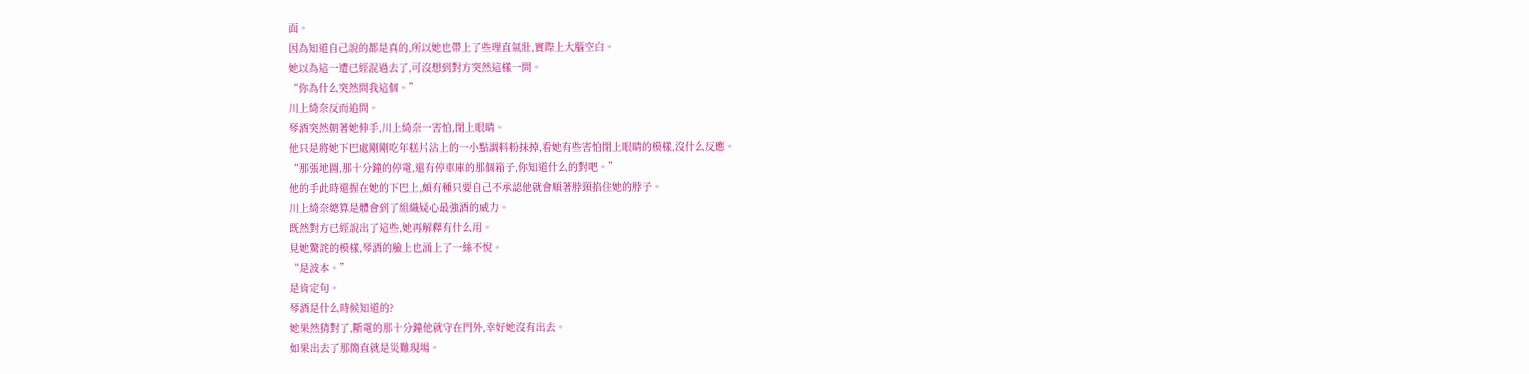面。
因為知道自己說的都是真的,所以她也帶上了些理直氣壯,實際上大腦空白。
她以為這一遭已經混過去了,可沒想到對方突然這樣一問。
“你為什么突然問我這個。”
川上綺奈反而追問。
琴酒突然朝著她伸手,川上綺奈一害怕,閉上眼睛。
他只是將她下巴處剛剛吃年糕片沾上的一小點調料粉抹掉,看她有些害怕閉上眼睛的模樣,沒什么反應。
“那張地圖,那十分鐘的停電,還有停車庫的那個箱子,你知道什么的對吧。”
他的手此時還握在她的下巴上,頗有種只要自己不承認他就會順著脖頸掐住她的脖子。
川上綺奈總算是體會到了組織疑心最強酒的威力。
既然對方已經說出了這些,她再解釋有什么用。
見她驚詫的模樣,琴酒的臉上也涌上了一絲不悅。
“是波本。”
是肯定句。
琴酒是什么時候知道的?
她果然猜對了,斷電的那十分鐘他就守在門外,幸好她沒有出去。
如果出去了那簡直就是災難現場。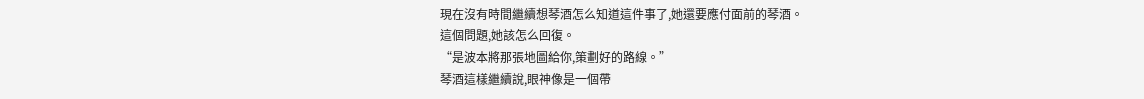現在沒有時間繼續想琴酒怎么知道這件事了,她還要應付面前的琴酒。
這個問題,她該怎么回復。
“是波本將那張地圖給你,策劃好的路線。”
琴酒這樣繼續說,眼神像是一個帶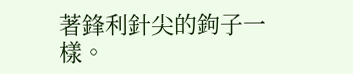著鋒利針尖的鉤子一樣。